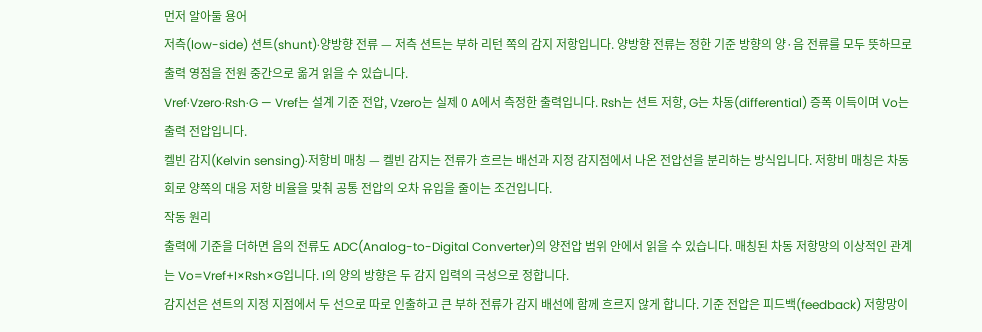먼저 알아둘 용어
저측(low-side) 션트(shunt)·양방향 전류 — 저측 션트는 부하 리턴 쪽의 감지 저항입니다. 양방향 전류는 정한 기준 방향의 양·음 전류를 모두 뜻하므로 출력 영점을 전원 중간으로 옮겨 읽을 수 있습니다.
Vref·Vzero·Rsh·G — Vref는 설계 기준 전압, Vzero는 실제 0 A에서 측정한 출력입니다. Rsh는 션트 저항, G는 차동(differential) 증폭 이득이며 Vo는 출력 전압입니다.
켈빈 감지(Kelvin sensing)·저항비 매칭 — 켈빈 감지는 전류가 흐르는 배선과 지정 감지점에서 나온 전압선을 분리하는 방식입니다. 저항비 매칭은 차동 회로 양쪽의 대응 저항 비율을 맞춰 공통 전압의 오차 유입을 줄이는 조건입니다.
작동 원리
출력에 기준을 더하면 음의 전류도 ADC(Analog-to-Digital Converter)의 양전압 범위 안에서 읽을 수 있습니다. 매칭된 차동 저항망의 이상적인 관계는 Vo=Vref+I×Rsh×G입니다. I의 양의 방향은 두 감지 입력의 극성으로 정합니다.
감지선은 션트의 지정 지점에서 두 선으로 따로 인출하고 큰 부하 전류가 감지 배선에 함께 흐르지 않게 합니다. 기준 전압은 피드백(feedback) 저항망이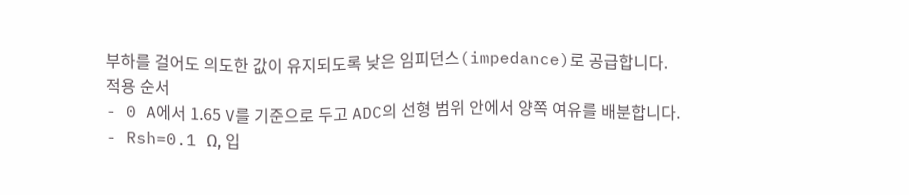부하를 걸어도 의도한 값이 유지되도록 낮은 임피던스(impedance)로 공급합니다.
적용 순서
- 0 A에서 1.65 V를 기준으로 두고 ADC의 선형 범위 안에서 양쪽 여유를 배분합니다.
- Rsh=0.1 Ω, 입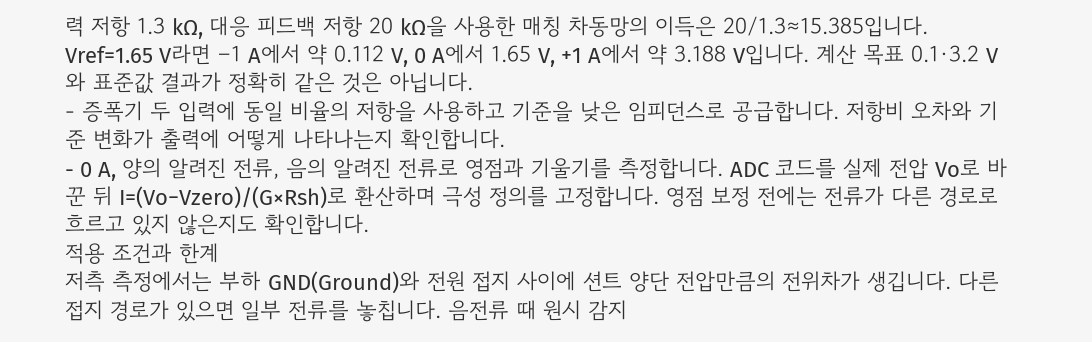력 저항 1.3 kΩ, 대응 피드백 저항 20 kΩ을 사용한 매칭 차동망의 이득은 20/1.3≈15.385입니다. Vref=1.65 V라면 −1 A에서 약 0.112 V, 0 A에서 1.65 V, +1 A에서 약 3.188 V입니다. 계산 목표 0.1·3.2 V와 표준값 결과가 정확히 같은 것은 아닙니다.
- 증폭기 두 입력에 동일 비율의 저항을 사용하고 기준을 낮은 임피던스로 공급합니다. 저항비 오차와 기준 변화가 출력에 어떻게 나타나는지 확인합니다.
- 0 A, 양의 알려진 전류, 음의 알려진 전류로 영점과 기울기를 측정합니다. ADC 코드를 실제 전압 Vo로 바꾼 뒤 I=(Vo−Vzero)/(G×Rsh)로 환산하며 극성 정의를 고정합니다. 영점 보정 전에는 전류가 다른 경로로 흐르고 있지 않은지도 확인합니다.
적용 조건과 한계
저측 측정에서는 부하 GND(Ground)와 전원 접지 사이에 션트 양단 전압만큼의 전위차가 생깁니다. 다른 접지 경로가 있으면 일부 전류를 놓칩니다. 음전류 때 원시 감지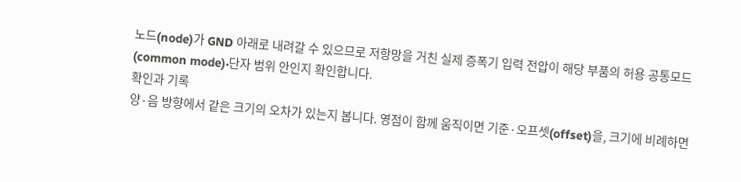노드(node)가 GND 아래로 내려갈 수 있으므로 저항망을 거친 실제 증폭기 입력 전압이 해당 부품의 허용 공통모드(common mode)·단자 범위 안인지 확인합니다.
확인과 기록
양·음 방향에서 같은 크기의 오차가 있는지 봅니다. 영점이 함께 움직이면 기준·오프셋(offset)을, 크기에 비례하면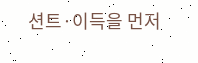션트·이득을 먼저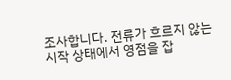조사합니다. 전류가 흐르지 않는 시작 상태에서 영점을 잡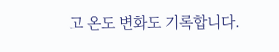고 온도 변화도 기록합니다.